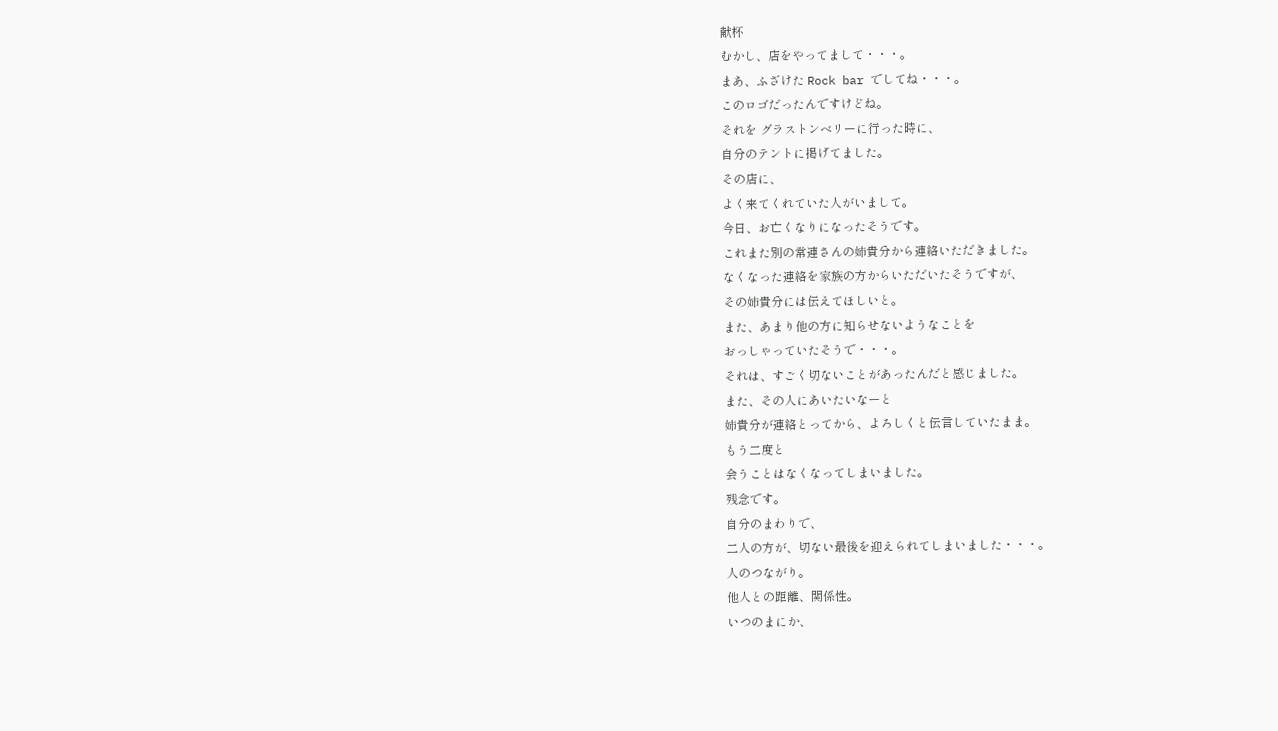献杯
むかし、店をやってまして・・・。
まあ、ふざけた Rock bar でしてね・・・。
このロゴだったんですけどね。
それを グラストンベリーに行った時に、
自分のテントに掲げてました。
その店に、
よく来てくれていた人がいまして。
今日、お亡くなりになったそうです。
これまた別の常連さんの姉貴分から連絡いただきました。
なくなった連絡を家族の方からいただいたそうですが、
その姉貴分には伝えてほしいと。
また、あまり他の方に知らせないようなことを
おっしゃっていたそうで・・・。
それは、すごく切ないことがあったんだと感じました。
また、その人にあいたいなーと
姉貴分が連絡とってから、よろしくと伝言していたまま。
もう二度と
会うことはなくなってしまいました。
残念です。
自分のまわりで、
二人の方が、切ない最後を迎えられてしまいました・・・。
人のつながり。
他人との距離、関係性。
いつのまにか、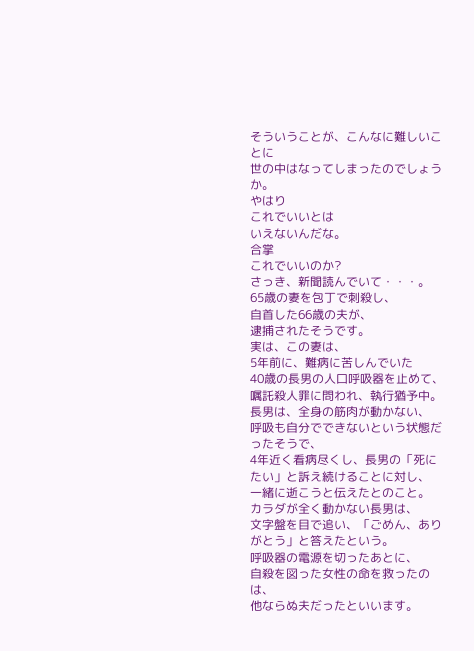そういうことが、こんなに難しいことに
世の中はなってしまったのでしょうか。
やはり
これでいいとは
いえないんだな。
合掌
これでいいのか?
さっき、新聞読んでいて・・・。
65歳の妻を包丁で刺殺し、
自首した66歳の夫が、
逮捕されたそうです。
実は、この妻は、
5年前に、難病に苦しんでいた
40歳の長男の人口呼吸器を止めて、
嘱託殺人罪に問われ、執行猶予中。
長男は、全身の筋肉が動かない、
呼吸も自分でできないという状態だったそうで、
4年近く看病尽くし、長男の「死にたい」と訴え続けることに対し、
一緒に逝こうと伝えたとのこと。
カラダが全く動かない長男は、
文字盤を目で追い、「ごめん、ありがとう」と答えたという。
呼吸器の電源を切ったあとに、
自殺を図った女性の命を救ったのは、
他ならぬ夫だったといいます。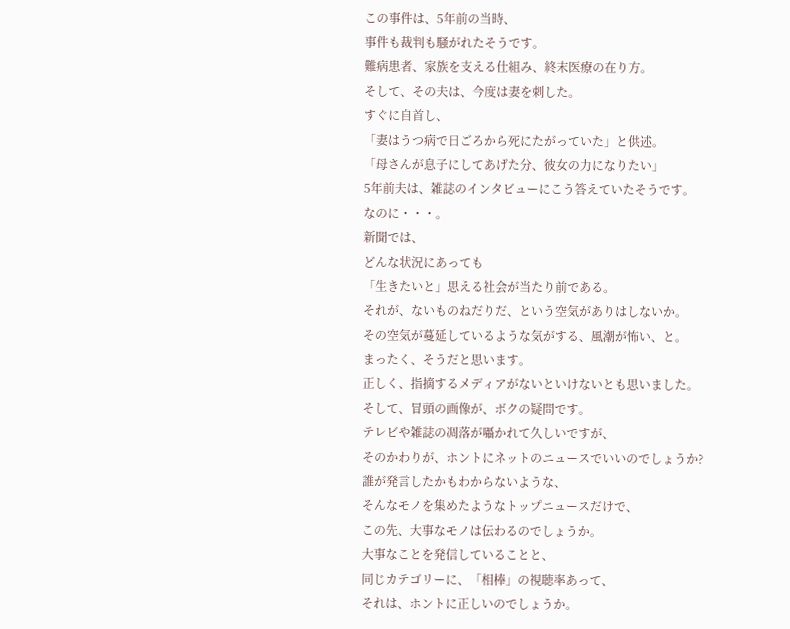この事件は、5年前の当時、
事件も裁判も騒がれたそうです。
難病患者、家族を支える仕組み、終末医療の在り方。
そして、その夫は、今度は妻を刺した。
すぐに自首し、
「妻はうつ病で日ごろから死にたがっていた」と供述。
「母さんが息子にしてあげた分、彼女の力になりたい」
5年前夫は、雑誌のインタビューにこう答えていたそうです。
なのに・・・。
新聞では、
どんな状況にあっても
「生きたいと」思える社会が当たり前である。
それが、ないものねだりだ、という空気がありはしないか。
その空気が蔓延しているような気がする、風潮が怖い、と。
まったく、そうだと思います。
正しく、指摘するメディアがないといけないとも思いました。
そして、冒頭の画像が、ボクの疑問です。
テレビや雑誌の凋落が囁かれて久しいですが、
そのかわりが、ホントにネットのニュースでいいのでしょうか?
誰が発言したかもわからないような、
そんなモノを集めたようなトップニュースだけで、
この先、大事なモノは伝わるのでしょうか。
大事なことを発信していることと、
同じカテゴリーに、「相棒」の視聴率あって、
それは、ホントに正しいのでしょうか。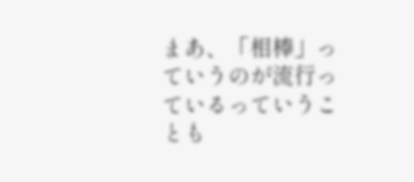まあ、「相棒」っていうのが流行っているっていうことも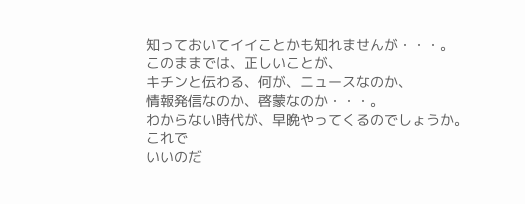知っておいてイイことかも知れませんが・・・。
このままでは、正しいことが、
キチンと伝わる、何が、ニュースなのか、
情報発信なのか、啓蒙なのか・・・。
わからない時代が、早晩やってくるのでしょうか。
これで
いいのだ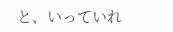と、いっていれ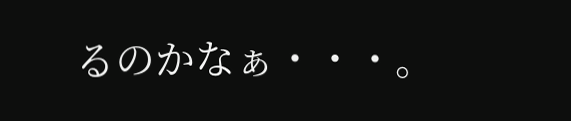るのかなぁ・・・。